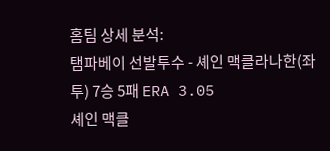홈팀 상세 분석:
탬파베이 선발투수 - 셰인 맥클라나한(좌투) 7승 5패 ERA 3.05
셰인 맥클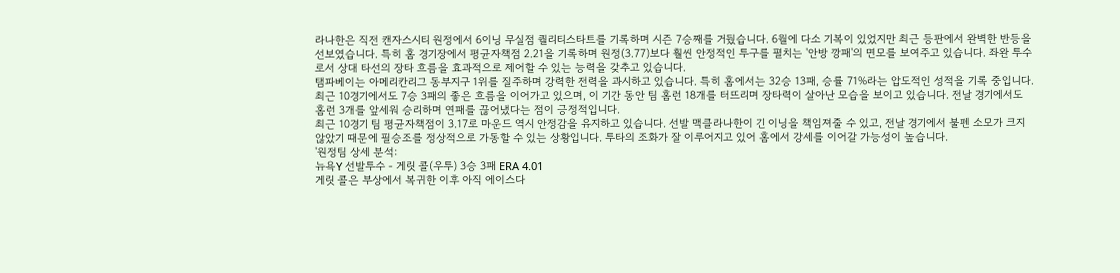라나한은 직전 캔자스시티 원정에서 6이닝 무실점 퀄리티스타트를 기록하며 시즌 7승째를 거뒀습니다. 6월에 다소 기복이 있었지만 최근 등판에서 완벽한 반등을 선보였습니다. 특히 홈 경기장에서 평균자책점 2.21을 기록하며 원정(3.77)보다 훨씬 안정적인 투구를 펼치는 '안방 깡패'의 면모를 보여주고 있습니다. 좌완 투수로서 상대 타선의 장타 흐름을 효과적으로 제어할 수 있는 능력을 갖추고 있습니다.
탬파베이는 아메리칸리그 동부지구 1위를 질주하며 강력한 전력을 과시하고 있습니다. 특히 홈에서는 32승 13패, 승률 71%라는 압도적인 성적을 기록 중입니다. 최근 10경기에서도 7승 3패의 좋은 흐름을 이어가고 있으며, 이 기간 동안 팀 홈런 18개를 터뜨리며 장타력이 살아난 모습을 보이고 있습니다. 전날 경기에서도 홈런 3개를 앞세워 승리하며 연패를 끊어냈다는 점이 긍정적입니다.
최근 10경기 팀 평균자책점이 3.17로 마운드 역시 안정감을 유지하고 있습니다. 선발 맥클라나한이 긴 이닝을 책임져줄 수 있고, 전날 경기에서 불펜 소모가 크지 않았기 때문에 필승조를 정상적으로 가동할 수 있는 상황입니다. 투타의 조화가 잘 이루어지고 있어 홈에서 강세를 이어갈 가능성이 높습니다.
'원정팀 상세 분석:
뉴욕Y 선발투수 - 게릿 콜(우투) 3승 3패 ERA 4.01
게릿 콜은 부상에서 복귀한 이후 아직 에이스다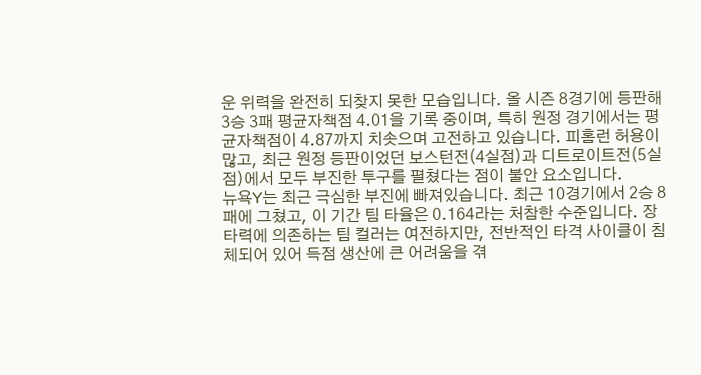운 위력을 완전히 되찾지 못한 모습입니다. 올 시즌 8경기에 등판해 3승 3패 평균자책점 4.01을 기록 중이며, 특히 원정 경기에서는 평균자책점이 4.87까지 치솟으며 고전하고 있습니다. 피홈런 허용이 많고, 최근 원정 등판이었던 보스턴전(4실점)과 디트로이트전(5실점)에서 모두 부진한 투구를 펼쳤다는 점이 불안 요소입니다.
뉴욕Y는 최근 극심한 부진에 빠져있습니다. 최근 10경기에서 2승 8패에 그쳤고, 이 기간 팀 타율은 0.164라는 처참한 수준입니다. 장타력에 의존하는 팀 컬러는 여전하지만, 전반적인 타격 사이클이 침체되어 있어 득점 생산에 큰 어려움을 겪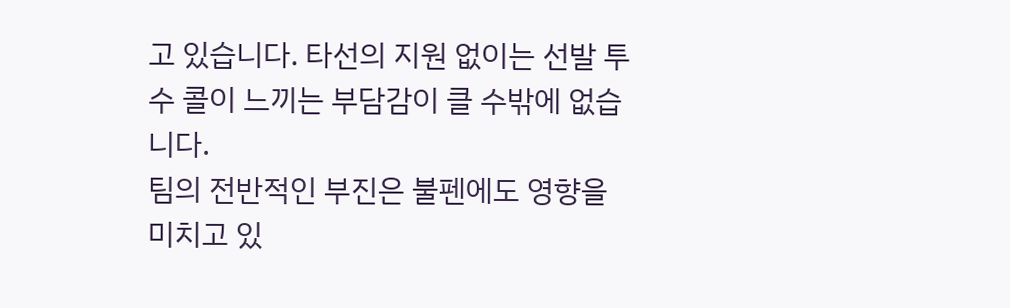고 있습니다. 타선의 지원 없이는 선발 투수 콜이 느끼는 부담감이 클 수밖에 없습니다.
팀의 전반적인 부진은 불펜에도 영향을 미치고 있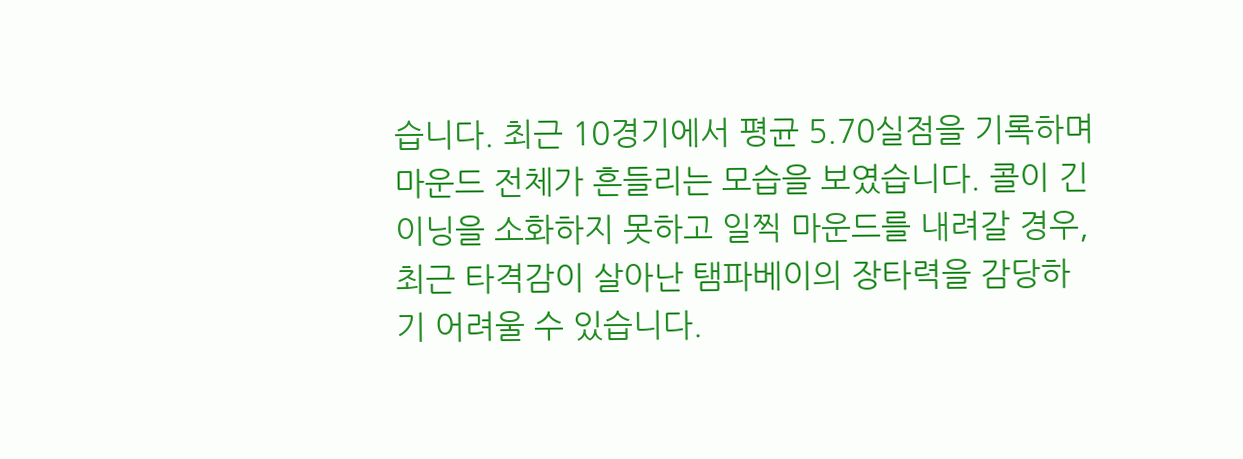습니다. 최근 10경기에서 평균 5.70실점을 기록하며 마운드 전체가 흔들리는 모습을 보였습니다. 콜이 긴 이닝을 소화하지 못하고 일찍 마운드를 내려갈 경우, 최근 타격감이 살아난 탬파베이의 장타력을 감당하기 어려울 수 있습니다.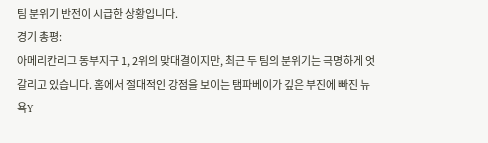팀 분위기 반전이 시급한 상황입니다.
경기 총평:
아메리칸리그 동부지구 1, 2위의 맞대결이지만, 최근 두 팀의 분위기는 극명하게 엇갈리고 있습니다. 홈에서 절대적인 강점을 보이는 탬파베이가 깊은 부진에 빠진 뉴욕Y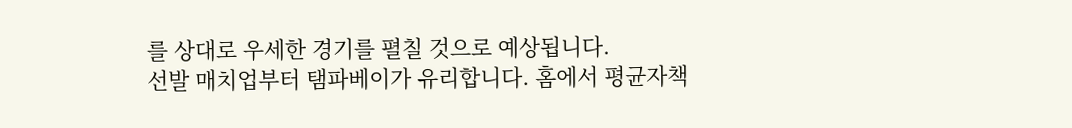를 상대로 우세한 경기를 펼칠 것으로 예상됩니다.
선발 매치업부터 탬파베이가 유리합니다. 홈에서 평균자책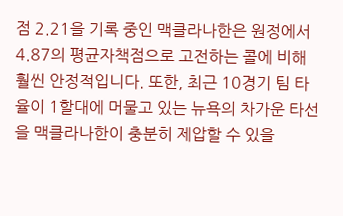점 2.21을 기록 중인 맥클라나한은 원정에서 4.87의 평균자책점으로 고전하는 콜에 비해 훨씬 안정적입니다. 또한, 최근 10경기 팀 타율이 1할대에 머물고 있는 뉴욕의 차가운 타선을 맥클라나한이 충분히 제압할 수 있을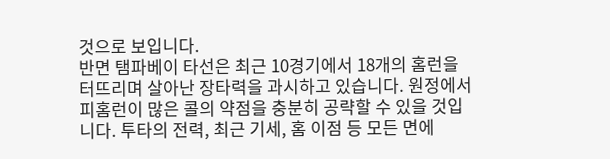것으로 보입니다.
반면 탬파베이 타선은 최근 10경기에서 18개의 홈런을 터뜨리며 살아난 장타력을 과시하고 있습니다. 원정에서 피홈런이 많은 콜의 약점을 충분히 공략할 수 있을 것입니다. 투타의 전력, 최근 기세, 홈 이점 등 모든 면에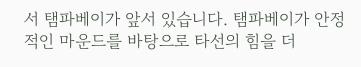서 탬파베이가 앞서 있습니다. 탬파베이가 안정적인 마운드를 바탕으로 타선의 힘을 더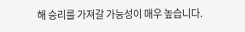해 승리를 가져갈 가능성이 매우 높습니다.